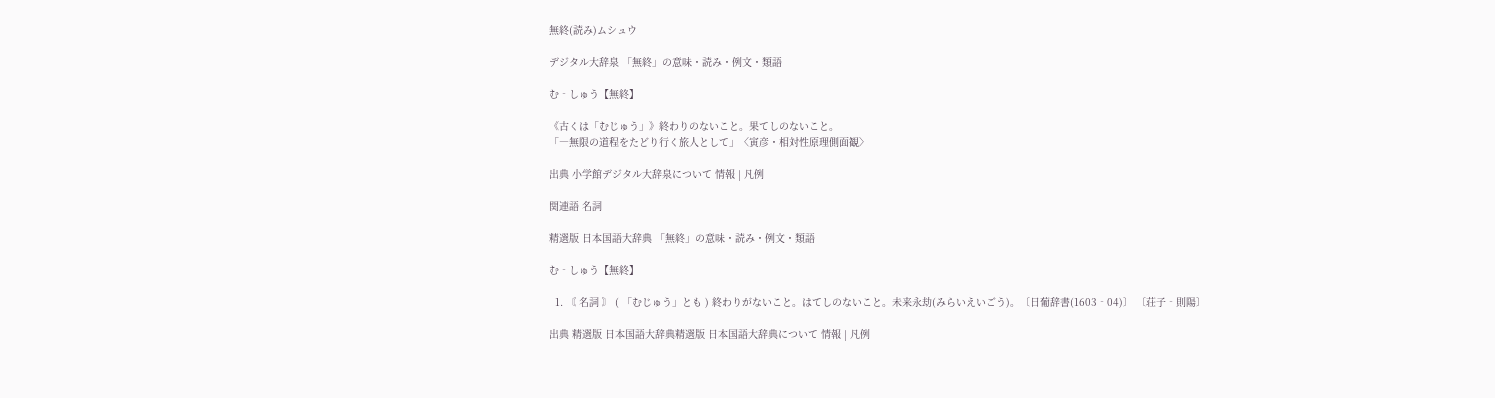無終(読み)ムシュウ

デジタル大辞泉 「無終」の意味・読み・例文・類語

む‐しゅう【無終】

《古くは「むじゅう」》終わりのないこと。果てしのないこと。
「―無限の道程をたどり行く旅人として」〈寅彦・相対性原理側面観〉

出典 小学館デジタル大辞泉について 情報 | 凡例

関連語 名詞

精選版 日本国語大辞典 「無終」の意味・読み・例文・類語

む‐しゅう【無終】

  1. 〘 名詞 〙 ( 「むじゅう」とも ) 終わりがないこと。はてしのないこと。未来永劫(みらいえいごう)。〔日葡辞書(1603‐04)〕 〔荘子‐則陽〕

出典 精選版 日本国語大辞典精選版 日本国語大辞典について 情報 | 凡例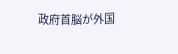政府首脳が外国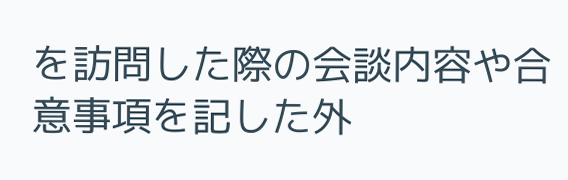を訪問した際の会談内容や合意事項を記した外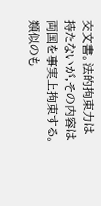交文書。法的拘束力は持たないが,その内容は両国を事実上拘束する。類似のも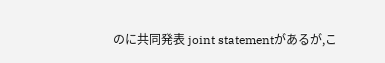のに共同発表 joint statementがあるが,こ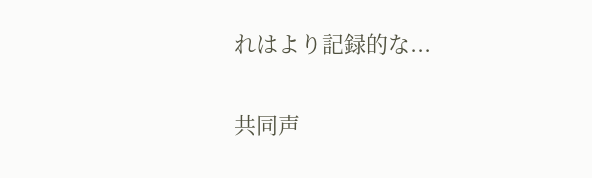れはより記録的な...

共同声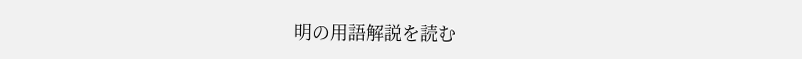明の用語解説を読む